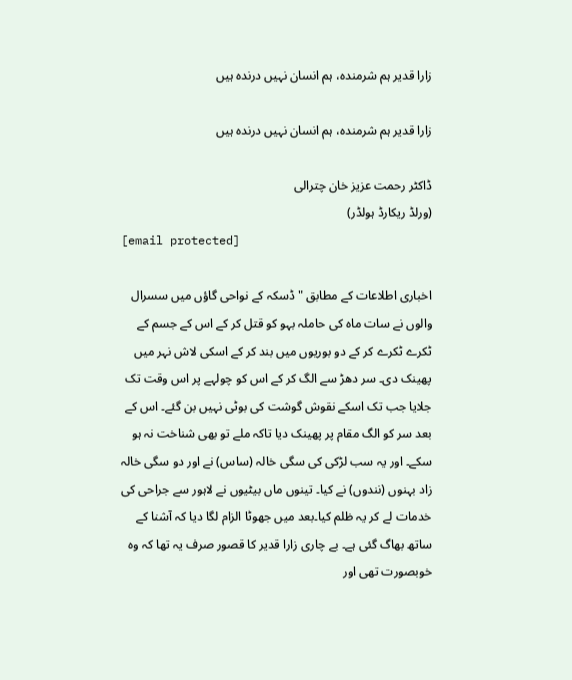زارا قدیر ہم شرمندہ، ہم انسان نہیں درندہ ہیں

زارا قدیر ہم شرمندہ، ہم انسان نہیں درندہ ہیں

ڈاکٹر رحمت عزیز خان چترالی
(ورلڈ ریکارڈ ہولڈر)
[email protected]

اخباری اطلاعات کے مطابق "ڈسکہ کے نواحی گاؤں میں سسرال والوں نے سات ماہ کی حاملہ بہو کو قتل کر کے اس کے جسم کے ٹکرے ٹکرے کر کے دو بوریوں میں بند کر کے اسکی لاش نہر میں پھینک دی۔ سر دھڑ سے الگ کر کے اس کو چولہے پر اس وقت تک جلایا جب تک اسکے نقوش گوشت کی بوٹی نہیں بن گئے۔ اس کے بعد سر کو الگ مقام پر پھینک دیا تاکہ ملے تو بھی شناخت نہ ہو سکے۔ اور یہ سب لڑکی کی سگی خالہ (ساس) نے اور دو سگی خالہ زاد بہنوں (نندوں) نے کیا۔ تینوں ماں بیٹیوں نے لاہور سے جراحی کی خدمات لے کر یہ ظلم کیا۔بعد میں جھوٹا الزام لگا دیا کہ آشنا کے ساتھ بھاگ گئی ہے۔ بے چاری زارا قدیر کا قصور صرف یہ تھا کہ وہ خوبصورت تھی اور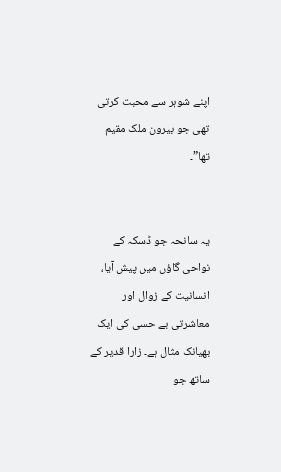اپنے شوہر سے محبت کرتی تھی جو بیرون ملک مقیم تھا”۔


یہ سانحہ جو ڈسکہ کے نواحی گاؤں میں پیش آیا، انسانیت کے زوال اور معاشرتی بے حسی کی ایک بھیانک مثال ہے۔ زارا قدیر کے ساتھ جو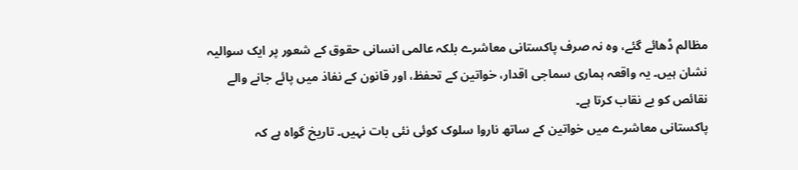مظالم ڈھائے گئے، وہ نہ صرف پاکستانی معاشرے بلکہ عالمی انسانی حقوق کے شعور پر ایک سوالیہ نشان ہیں۔ یہ واقعہ ہماری سماجی اقدار، خواتین کے تحفظ، اور قانون کے نفاذ میں پائے جانے والے نقائص کو بے نقاب کرتا ہے۔
پاکستانی معاشرے میں خواتین کے ساتھ ناروا سلوک کوئی نئی بات نہیں۔ تاریخ گواہ ہے کہ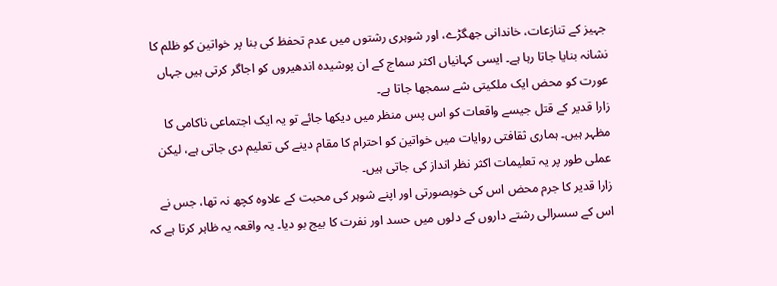جہیز کے تنازعات، خاندانی جھگڑے، اور شوہری رشتوں میں عدم تحفظ کی بنا پر خواتین کو ظلم کا نشانہ بنایا جاتا رہا ہے۔ ایسی کہانیاں اکثر سماج کے ان پوشیدہ اندھیروں کو اجاگر کرتی ہیں جہاں عورت کو محض ایک ملکیتی شے سمجھا جاتا ہے۔
زارا قدیر کے قتل جیسے واقعات کو اس پس منظر میں دیکھا جائے تو یہ ایک اجتماعی ناکامی کا مظہر ہیں۔ ہماری ثقافتی روایات میں خواتین کو احترام کا مقام دینے کی تعلیم دی جاتی ہے، لیکن عملی طور پر یہ تعلیمات اکثر نظر انداز کی جاتی ہیں۔
زارا قدیر کا جرم محض اس کی خوبصورتی اور اپنے شوہر کی محبت کے علاوه کچھ نہ تھا، جس نے اس کے سسرالی رشتے داروں کے دلوں میں حسد اور نفرت کا بیج بو دیا۔ یہ واقعہ یہ ظاہر کرتا ہے کہ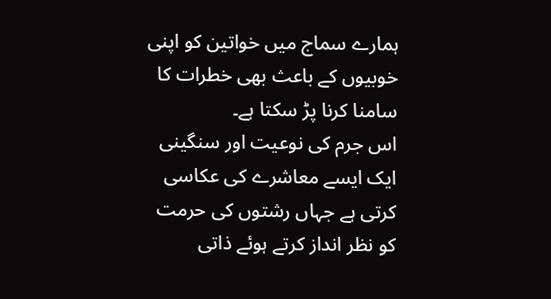ہمارے سماج میں خواتین کو اپنی خوبیوں کے باعث بھی خطرات کا سامنا کرنا پڑ سکتا ہے۔
اس جرم کی نوعیت اور سنگینی ایک ایسے معاشرے کی عکاسی کرتی ہے جہاں رشتوں کی حرمت کو نظر انداز کرتے ہوئے ذاتی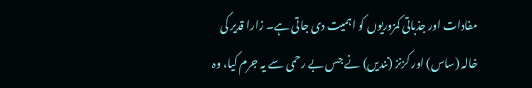مفادات اور جذباتی کمزوریوں کو اہمیت دی جاتی ہے۔ زارا قدیر کی خالہ (ساس) اور کزنز (نندیں) نے جس بے رحمی سے یہ جرم کیا، وہ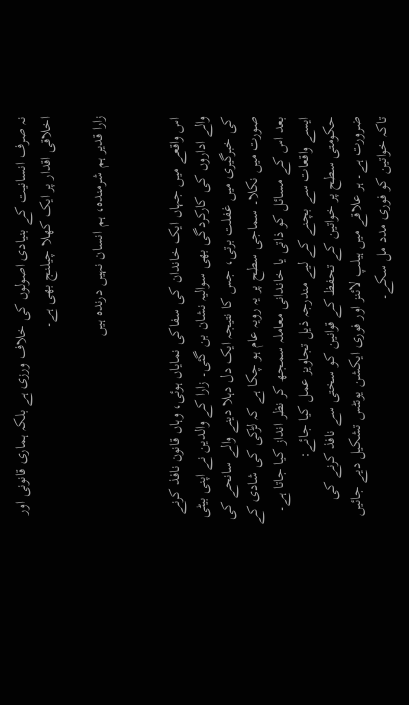نہ صرف انسانیت کے بنیادی اصولوں کی خلاف ورزی ہے بلکہ ہماری قانونی اور اخلاقی اقدار پر ایک کھلا چیلنج بھی ہے۔

زارا قدیر ہم شرمندہ، ہم انسان نہیں درندہ ہیں


اس واقعے میں جہاں ایک خاندان کی سفاکی نمایاں ہوئی، وہاں قانون نافذ کرنے والے اداروں کی کارکردگی بھی سوالیہ نشان بن گئی۔ زارا کے والدین نے اپنی بیٹی کی خبرگیری میں غفلت برتی، جس کا نتیجہ ایک دل دہلا دینے والے سانحے کی صورت میں نکلا۔ سماجی سطح پر یہ رویہ عام ہو چکا ہے کہ لڑکی کی شادی کے بعد اس کے مسائل کو ذاتی یا خاندانی معاملہ سمجھ کر نظر انداز کیا جاتا ہے۔
ایسے واقعات سے بچنے کے لیے مندرجہ ذیل تجاویز عمل کیا جائے:
حکومتی سطح پر خواتین کے تحفظ کے قوانین کو سختی سے نافذ کرنے کی ضرورت ہے۔ ہر علاقے میں ہیلپ لائنز اور فوری ایکشن یونٹس تشکیل دیے جائیں تاکہ خواتین کو فوری مدد مل سکے۔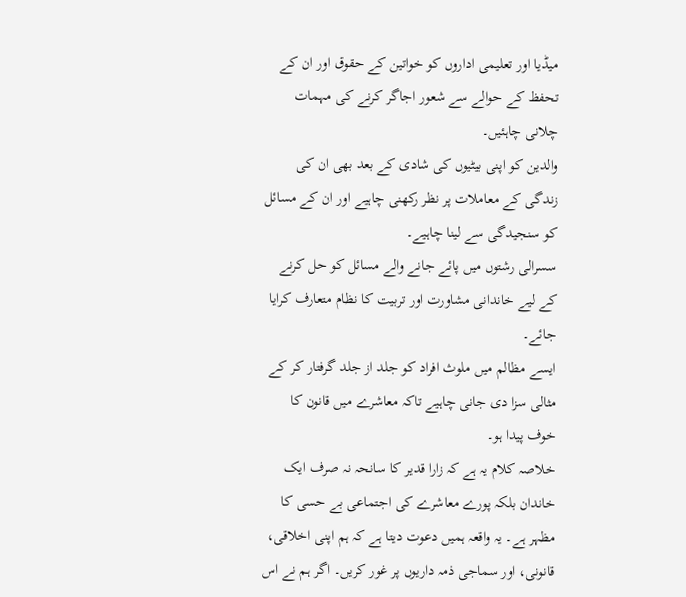میڈیا اور تعلیمی اداروں کو خواتین کے حقوق اور ان کے تحفظ کے حوالے سے شعور اجاگر کرنے کی مہمات چلانی چاہئیں۔
والدین کو اپنی بیٹیوں کی شادی کے بعد بھی ان کی زندگی کے معاملات پر نظر رکھنی چاہیے اور ان کے مسائل کو سنجیدگی سے لینا چاہیے۔
سسرالی رشتوں میں پائے جانے والے مسائل کو حل کرنے کے لیے خاندانی مشاورت اور تربیت کا نظام متعارف کرایا جائے۔
ایسے مظالم میں ملوث افراد کو جلد از جلد گرفتار کر کے مثالی سزا دی جانی چاہیے تاکہ معاشرے میں قانون کا خوف پیدا ہو۔
خلاصہ کلام یہ ہے کہ زارا قدیر کا سانحہ نہ صرف ایک خاندان بلکہ پورے معاشرے کی اجتماعی بے حسی کا مظہر ہے۔ یہ واقعہ ہمیں دعوت دیتا ہے کہ ہم اپنی اخلاقی، قانونی، اور سماجی ذمہ داریوں پر غور کریں۔ اگر ہم نے اس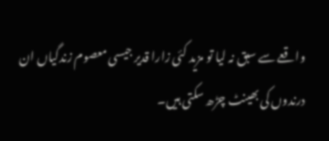واقعے سے سبق نہ لیا تو مزید کئی زارا قدیر جیسی معصوم زندگیاں ان درندوں کی بھینٹ چڑھ سکتی ہیں۔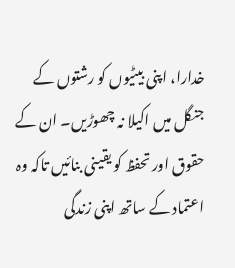خدارا، اپنی بیٹیوں کو رشتوں کے جنگل میں اکیلا نہ چھوڑیں۔ ان کے حقوق اور تحفظ کو یقینی بنائیں تاکہ وہ اعتماد کے ساتھ اپنی زندگی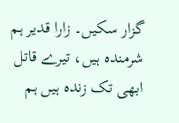گزار سکیں۔ زارا قدیر ہم شرمندہ ہیں، تیرے قاتل ابھی تک زندہ ہیں ہم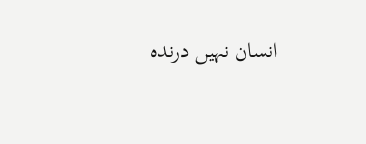انسان نہیں درندہ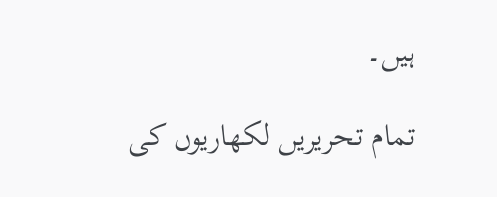ہیں۔

تمام تحریریں لکھاریوں کی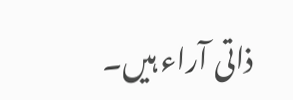ذاتی آراء ہیں۔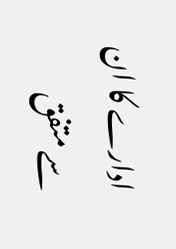ادارے کا ان سے متفق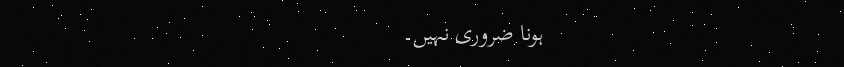ہونا ضروری نہیں۔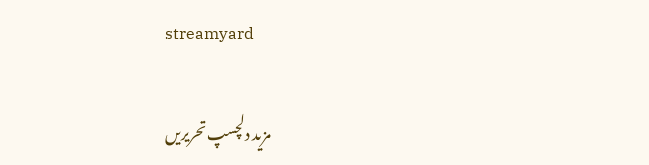streamyard

مزید دلچسپ تحریریں